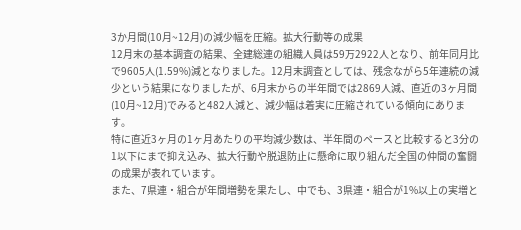3か月間(10月~12月)の減少幅を圧縮。拡大行動等の成果
12月末の基本調査の結果、全建総連の組織人員は59万2922人となり、前年同月比で9605人(1.59%)減となりました。12月末調査としては、残念ながら5年連続の減少という結果になりましたが、6月末からの半年間では2869人減、直近の3ヶ月間(10月~12月)でみると482人減と、減少幅は着実に圧縮されている傾向にあります。
特に直近3ヶ月の1ヶ月あたりの平均減少数は、半年間のペースと比較すると3分の1以下にまで抑え込み、拡大行動や脱退防止に懸命に取り組んだ全国の仲間の奮闘の成果が表れています。
また、7県連・組合が年間増勢を果たし、中でも、3県連・組合が1%以上の実増と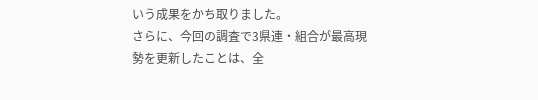いう成果をかち取りました。
さらに、今回の調査で3県連・組合が最高現勢を更新したことは、全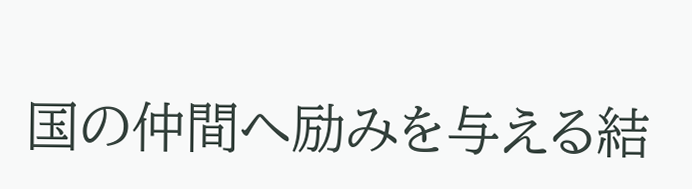国の仲間へ励みを与える結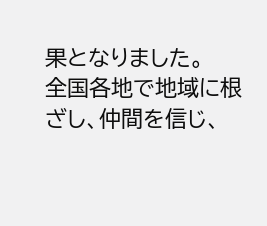果となりました。
全国各地で地域に根ざし、仲間を信じ、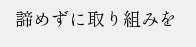諦めずに取り組みを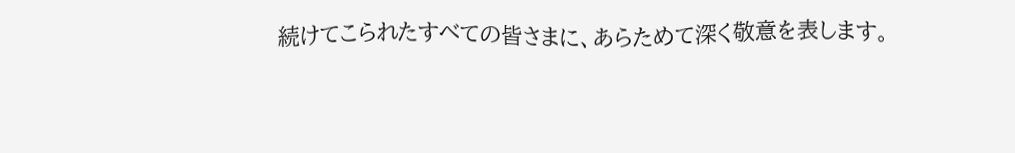続けてこられたすべての皆さまに、あらためて深く敬意を表します。